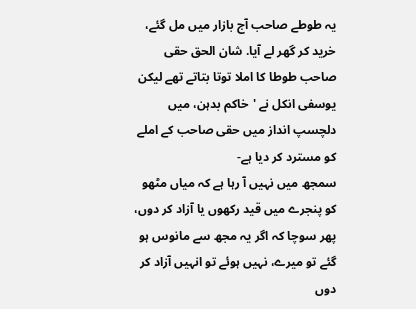یہ طوطے صاحب آج بازار میں مل گئے، خرید کر گھر لے آیا. شان الحق حقی صاحب طوطا کا املا توتا بتاتے تھے لیکن یوسفی انکل نے 'خاکم بدہن، میں دلچسپ انداز میں حقی صاحب کے املے کو مسترد کر دیا ہے-
سمجھ میں نہیں آ رہا ہے کہ میاں مٹھو کو پنجرے میں قید رکھوں یا آزاد کر دوں، پھر سوچا کہ اگر یہ مجھ سے مانوس ہو گئے تو میرے، نہیں ہوئے تو انہیں آزاد کر دوں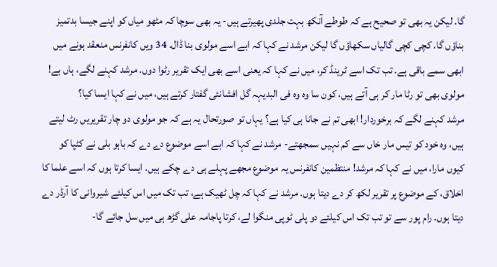گا. لیکن یہ بھی تو صحیح ہے کہ طوطے آنکھ بہت جلدی پھیرتے ہیں- یہ بھی سوچا کہ مٹھو میاں کو اپنے جیسا بدتمیز بناؤں گا. کچی کچی گالیاں سکھاؤں گا لیکن مرشد نے کہا کہ ابے اسے مولوی بنا ڈال. 34 ویں کانفرنس منعقد ہونے میں ابھی سمے باقی ہے. تب تک اسے ٹرینڈ کر، میں نے کہا کہ یعنی اسے بھی ایک تقریر رٹوا دوں. مرشد کہنے لگے، ہاں بے! مولوی بھی تو رٹا مار کر ہی آتے ہیں، کون سا وہ وہ فی البدیہہ گل افشانئی گفتار کرتے ہیں، میں نے کہا ایسا کیا؟
مرشد کہنے لگے کہ برخوردار! ابھی تم نے جانا ہی کیا ہے؟ یہاں تو صورتحال یہ ہے کہ جو مولوی دو چار تقریریں رٹ لیتے ہیں، وہ خود کو تیس مار خاں سے کم نہیں سمجھتے- مرشد نے کہا کہ ابے اسے موضوع دے دے کہ باہو بلی نے کٹپا کو کیوں مارا، میں نے کہا کہ مرشد! منتظمین کانفرنس یہ موضوع مجھے پہلے ہی دے چکے ہیں. ایسا کرتا ہوں کہ اسے علما کا اخلاق، کے موضوع پر تقریر لکھ کر دے دیتا ہوں. مرشد نے کہا کہ چل ٹھیک ہے، تب تک میں اس کیلئے شیروانی کا آرڈر دے دیتا ہوں. رام پور سے تو تب تک اس کیلئے دو پلی ٹوپی منگوا لے، کرتا پاجامہ علی گڑھ ہی میں سل جائے گا-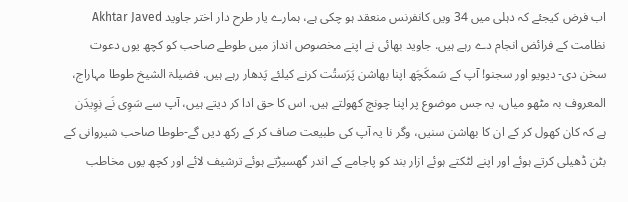اب فرض کیجئے کہ دہلی میں 34 ویں کانفرنس منعقد ہو چکی ہے، ہمارے یار طرح دار اختر جاوید Akhtar Javed نظامت کے فرائض انجام دے رہے ہیں. جاوید بھائی نے اپنے مخصوص انداز میں طوطے صاحب کو کچھ یوں دعوت سخن دی- دیویو اور سجنو! آپ کے سَمکَچَھ اپنا بھاشن پَرَستُت کرنے کیلئے پَدھار رہے ہیں. فضیلۃ الشیخ طوطا مہاراج، المعروف بہ مٹھو میاں، یہ جس موضوع پر اپنا چونچ کھولتے ہیں. اس کا حق ادا کر دیتے ہیں، آپ سے سَوِی نَے نِوِیدَن ہے کہ کان کھول کر کے ان کا بھاشن سنیں، وگر نا یہ آپ کی طبیعت صاف کر کے رکھ دیں گے-طوطا صاحب شیروانی کے بٹن ڈھیلی کرتے ہوئے اور اپنے لٹکتے ہوئے ازار بند کو پاجامے کے اندر گھسیڑتے ہوئے ترشیف لائے اور کچھ یوں مخاطب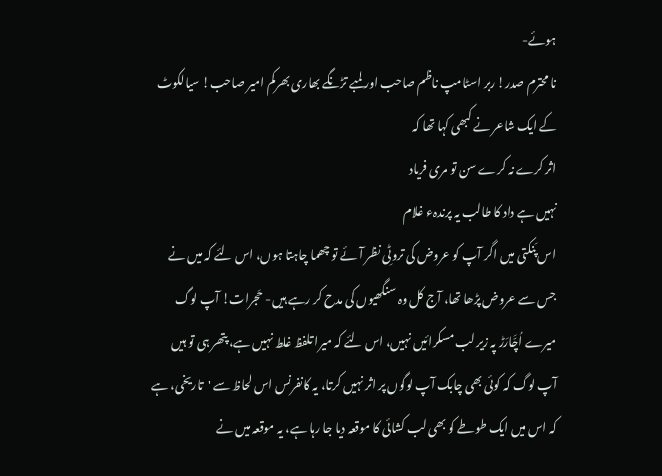ہوئے-
نا محترم صدر! ربر اسٹامپ ناظم صاحب اور لمبے تڑنگے بھاری بھرکم امیر صاحب! سیالکوٹ کے ایک شاعر نے کبھی کہا تھا کہ
اثر کرے نہ کرے سن تو مری فریاد
نہیں ہے داد کا طالب یہ پرندہء غلام
اس پَنکتی میں اگر آپ کو عروض کی تروٹِی نظر آئے تو چھما چاہتا ہوں، اس لئے کہ میں نے جس سے عروض پڑھا تھا، آج کل وہ سنگھیوں کی مدح کر رہے ہیں- حَجرات! آپ لوگ میرے اُچَّارَڑ پہ زیر لب مسکرائیں نہیں، اس لئے کہ میرا تلفظ غلط نہیں ہے، پتھر ہی تو ہیں آپ لوگ کہ کوئی بھی چابک آپ لوگوں پر اثر نہیں کرتا، یہ کانفرنس اس لحاظ سے 'تاریخی، ہے کہ اس میں ایک طوطے کو بھی لب کشائی کا موقعہ دیا جا رہا ہے، یہ موقعہ میں نے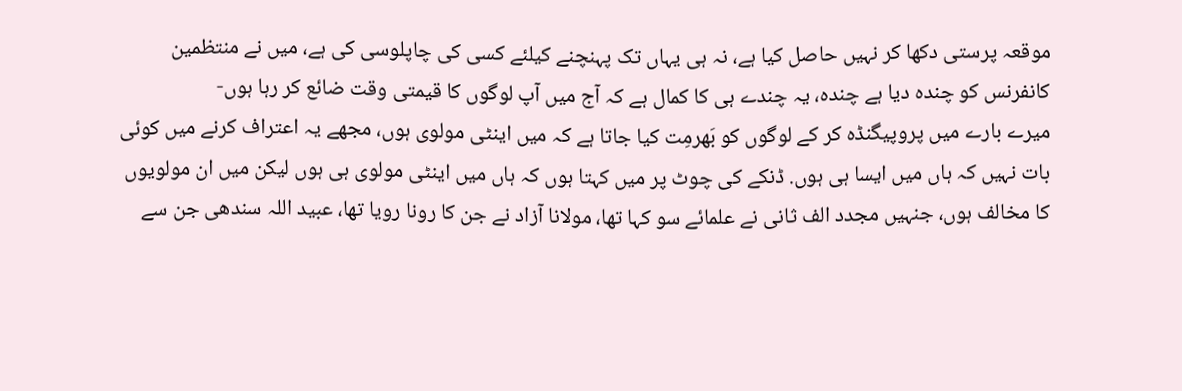موقعہ پرستی دکھا کر نہیں حاصل کیا ہے، نہ ہی یہاں تک پہنچنے کیلئے کسی کی چاپلوسی کی ہے، میں نے منتظمین کانفرنس کو چندہ دیا ہے چندہ، یہ چندے ہی کا کمال ہے کہ آج میں آپ لوگوں کا قیمتی وقت ضائع کر رہا ہوں-
میرے بارے میں پروپیگنڈہ کر کے لوگوں کو بَھرمِت کیا جاتا ہے کہ میں اینٹی مولوی ہوں، مجھے یہ اعتراف کرنے میں کوئی بات نہیں کہ ہاں میں ایسا ہی ہوں. ڈنکے کی چوٹ پر میں کہتا ہوں کہ ہاں میں اینٹی مولوی ہی ہوں لیکن میں ان مولویوں کا مخالف ہوں، جنہیں مجدد الف ثانی نے علمائے سو کہا تھا، مولانا آزاد نے جن کا رونا رویا تھا، عبید اللہ سندھی جن سے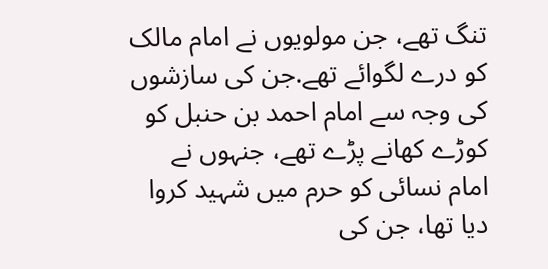تنگ تھے، جن مولویوں نے امام مالک کو درے لگوائے تھے.جن کی سازشوں کی وجہ سے امام احمد بن حنبل کو کوڑے کھانے پڑے تھے، جنہوں نے امام نسائی کو حرم میں شہید کروا دیا تھا، جن کی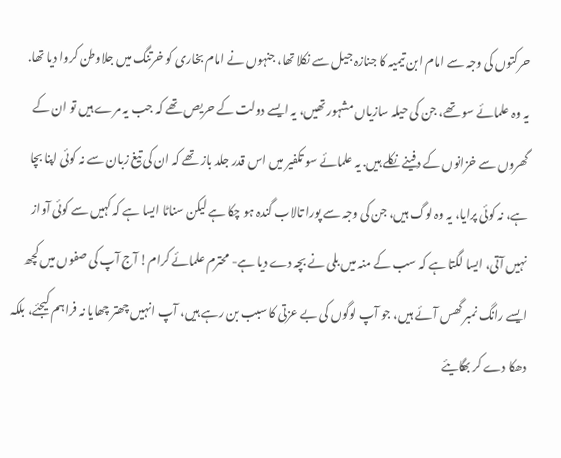حرکتوں کی وجہ سے امام ابن تیمیہ کا جنازہ جیل سے نکلا تھا، جنہوں نے امام بخاری کو خرتنگ میں جلاوطن کروا دیا تھا.
یہ وہ علمائے سو تھے، جن کی حیلہ سازیاں مشہور تھیں، یہ ایسے دولت کے حریص تھے کہ جب یہ مرے ہیں تو ان کے گھروں سے خزانوں کے دفینے نکلے ہیں. یہ علمائے سو تکفیر میں اس قدر جلد باز تھے کہ ان کی تیغ زبان سے نہ کوئی اپنا بچا ہے، نہ کوئی پرایا، یہ وہ لوگ ہیں، جن کی وجہ سے پورا تالاب گندہ ہو چکا ہے لیکن سناٹا ایسا ہے کہ کہیں سے کوئی آواز نہیں آتی، ایسا لگتا ہے کہ سب کے منہ میں بلی نے بچہ دے دیا ہے- محترم علمائے کرام! آج آپ کی صفوں میں کچھ ایسے رانگ نمبر گھس آئے ہیں، جو آپ لوگوں کی بے عزتی کا سبب بن رہے ہیں، آپ انہیں چھتر چھایا نہ فراہم کیجئے، بلکہ دھکا دے کر بھگایئے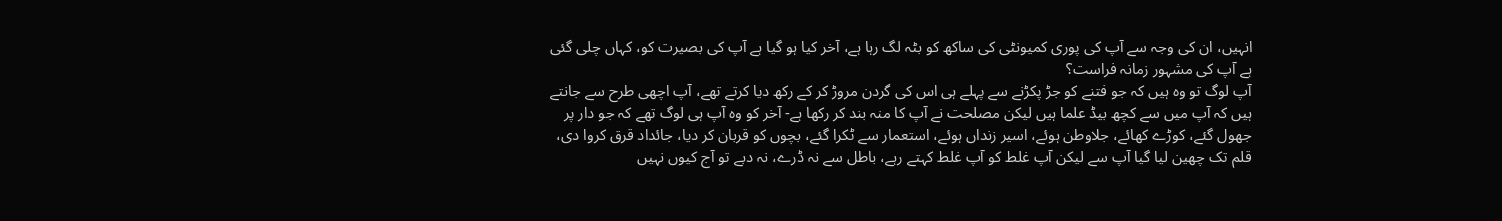انہیں، ان کی وجہ سے آپ کی پوری کمیونٹی کی ساکھ کو بٹہ لگ رہا ہے، آخر کیا ہو گیا ہے آپ کی بصیرت کو، کہاں چلی گئی ہے آپ کی مشہور زمانہ فراست؟
آپ لوگ تو وہ ہیں کہ جو فتنے کو جڑ پکڑنے سے پہلے ہی اس کی گردن مروڑ کر کے رکھ دیا کرتے تھے، آپ اچھی طرح سے جانتے ہیں کہ آپ میں سے کچھ بیڈ علما ہیں لیکن مصلحت نے آپ کا منہ بند کر رکھا ہے- آخر کو وہ آپ ہی لوگ تھے کہ جو دار پر جھول گئے، کوڑے کھائے، جلاوطن ہوئے، اسیر زنداں ہوئے، استعمار سے ٹکرا گئے، بچوں کو قربان کر دیا، جائداد قرق کروا دی، قلم تک چھین لیا گیا آپ سے لیکن آپ غلط کو آپ غلط کہتے رہے، باطل سے نہ ڈرے، نہ دبے تو آج کیوں نہیں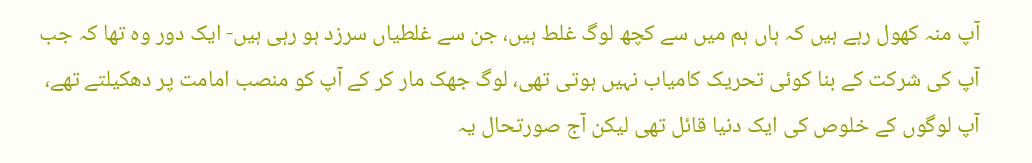آپ منہ کھول رہے ہیں کہ ہاں ہم میں سے کچھ لوگ غلط ہیں، جن سے غلطیاں سرزد ہو رہی ہیں- ایک دور وہ تھا کہ جب آپ کی شرکت کے بنا کوئی تحریک کامیاب نہیں ہوتی تھی، لوگ جھک مار کر کے آپ کو منصب امامت پر دھکیلتے تھے، آپ لوگوں کے خلوص کی ایک دنیا قائل تھی لیکن آج صورتحال یہ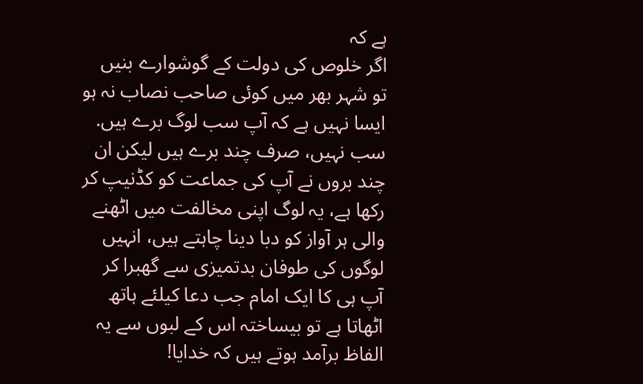ہے کہ
اگر خلوص کی دولت کے گوشوارے بنیں
تو شہر بھر میں کوئی صاحب نصاب نہ ہو
ایسا نہیں ہے کہ آپ سب لوگ برے ہیں. سب نہیں، صرف چند برے ہیں لیکن ان چند بروں نے آپ کی جماعت کو کڈنیپ کر رکھا ہے، یہ لوگ اپنی مخالفت میں اٹھنے والی ہر آواز کو دبا دینا چاہتے ہیں، انہیں لوگوں کی طوفان بدتمیزی سے گھبرا کر آپ ہی کا ایک امام جب دعا کیلئے ہاتھ اٹھاتا ہے تو بیساختہ اس کے لبوں سے یہ الفاظ برآمد ہوتے ہیں کہ خدایا!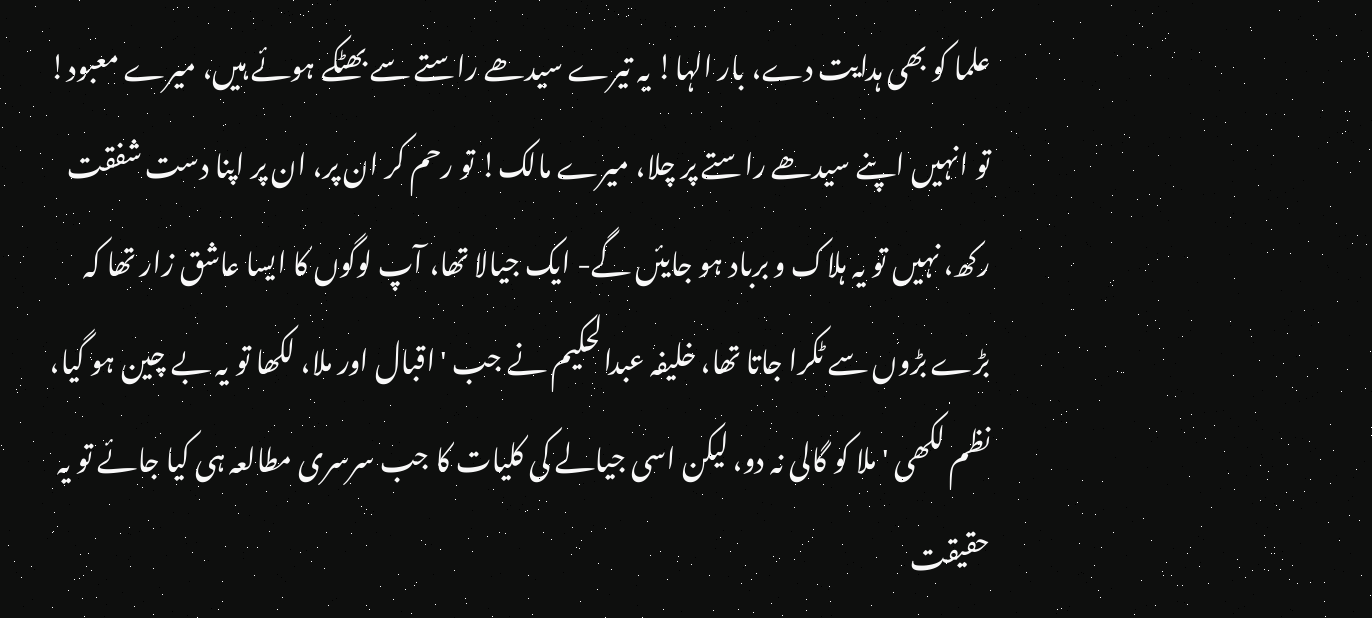علما کو بھی ہدایت دے، بار الہا! یہ تیرے سیدھے راستے سے بھٹکے ہوئے ہیں، میرے معبود! تو انہیں اپنے سیدھے راستے پر چلا، میرے مالک! تو رحم کر ان پر، ان پر اپنا دست شفقت رکھ، نہیں تو یہ ہلاک و برباد ہو جایئں گے- ایک جیالا تھا، آپ لوگوں کا ایسا عاشق زار تھا کہ بڑے بڑوں سے ٹکرا جاتا تھا، خلیفہ عبدالحکیم نے جب 'اقبال اور ملا، لکھا تو یہ بے چین ہو گیا، نظم لکھی 'ملا کو گالی نہ دو، لیکن اسی جیالے کی کلیات کا جب سرسری مطالعہ ہی کیا جائے تو یہ حقیقت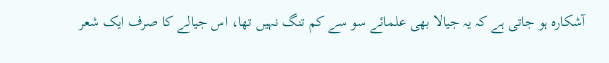آشکارہ ہو جاتی ہے کہ یہ جیالا بھی علمائے سو سے کم تنگ نہیں تھا، اس جیالے کا صرف ایک شعر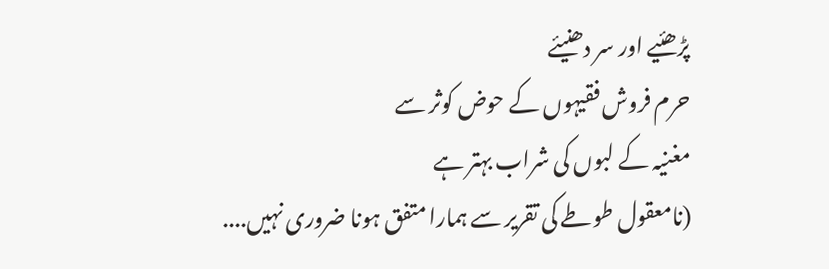پڑھئیے اور سر دھنیئے
حرم فروش فقیہوں کے حوض کوثر سے
مغنیہ کے لبوں کی شراب بہتر ہے
(نامعقول طوطے کی تقریر سے ہمارا متفق ہونا ضروری نہیں....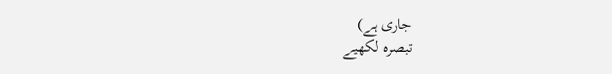جاری ہے)
تبصرہ لکھیے